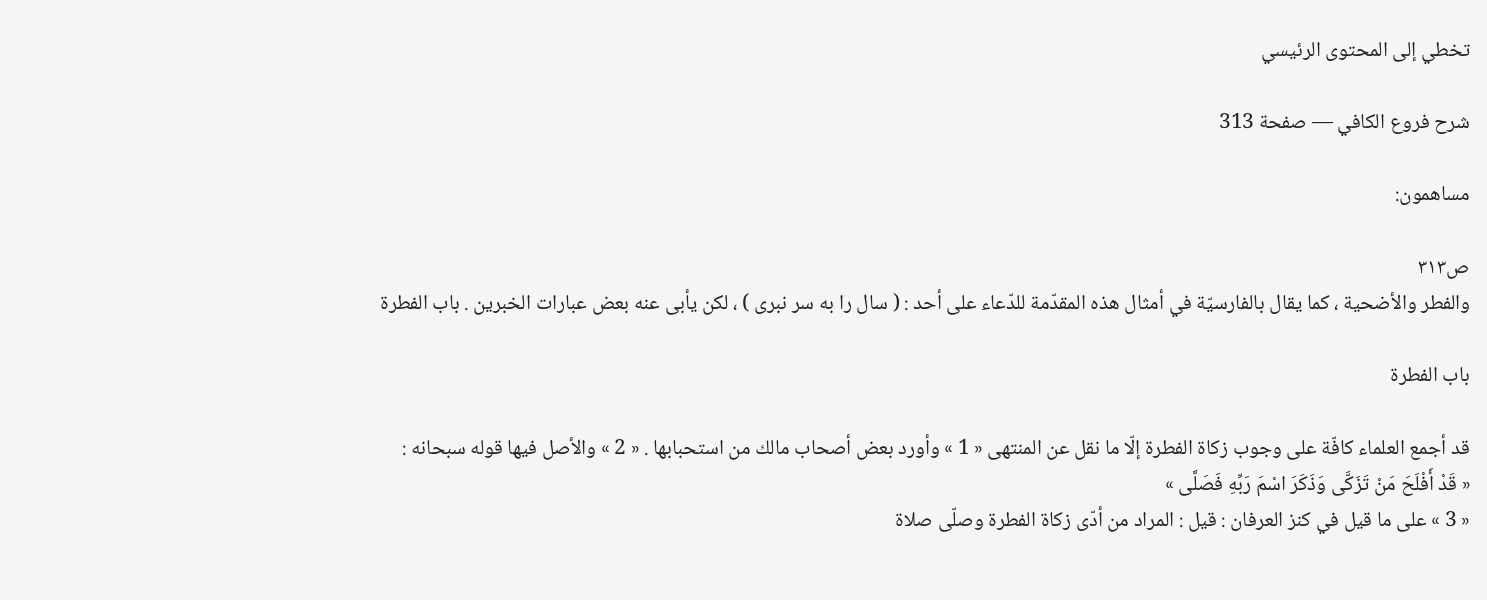تخطي إلى المحتوى الرئيسي

شرح فروع الكافي — صفحة 313

مساهمون:

ص٣١٣
والفطر والأضحية ، كما يقال بالفارسيّة في أمثال هذه المقدّمة للدّعاء على أحد : ( سال را به سر نبرى ) ، لكن يأبى عنه بعض عبارات الخبرين . باب الفطرة

باب الفطرة

قد أجمع العلماء كافّة على وجوب زكاة الفطرة إلّا ما نقل عن المنتهى « 1 » وأورد بعض أصحاب مالك من استحبابها . « 2 » والأصل فيها قوله سبحانه :
« قَدْ أَفْلَحَ مَنْ تَزَكَّى وَذَكَرَ اسْمَ رَبِّهِ فَصَلَّى »
« 3 » على ما قيل في كنز العرفان : قيل : المراد من أدّى زكاة الفطرة وصلّى صلاة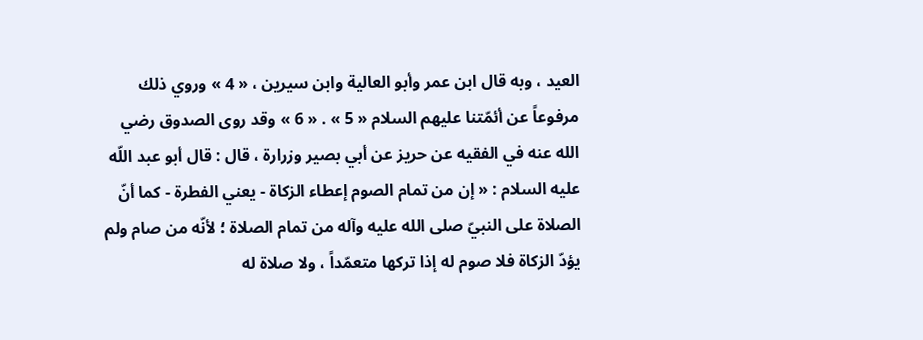العيد ، وبه قال ابن عمر وأبو العالية وابن سيرين ، « 4 » وروي ذلك مرفوعاً عن أئمّتنا عليهم السلام « 5 » . « 6 » وقد روى الصدوق رضي الله عنه في الفقيه عن حريز عن أبي بصير وزرارة ، قال : قال أبو عبد اللّه عليه السلام : « إن من تمام الصوم إعطاء الزكاة - يعني الفطرة - كما أنّ الصلاة على النبيّ صلى الله عليه وآله من تمام الصلاة ؛ لأنّه من صام ولم يؤدّ الزكاة فلا صوم له إذا تركها متعمّداً ، ولا صلاة له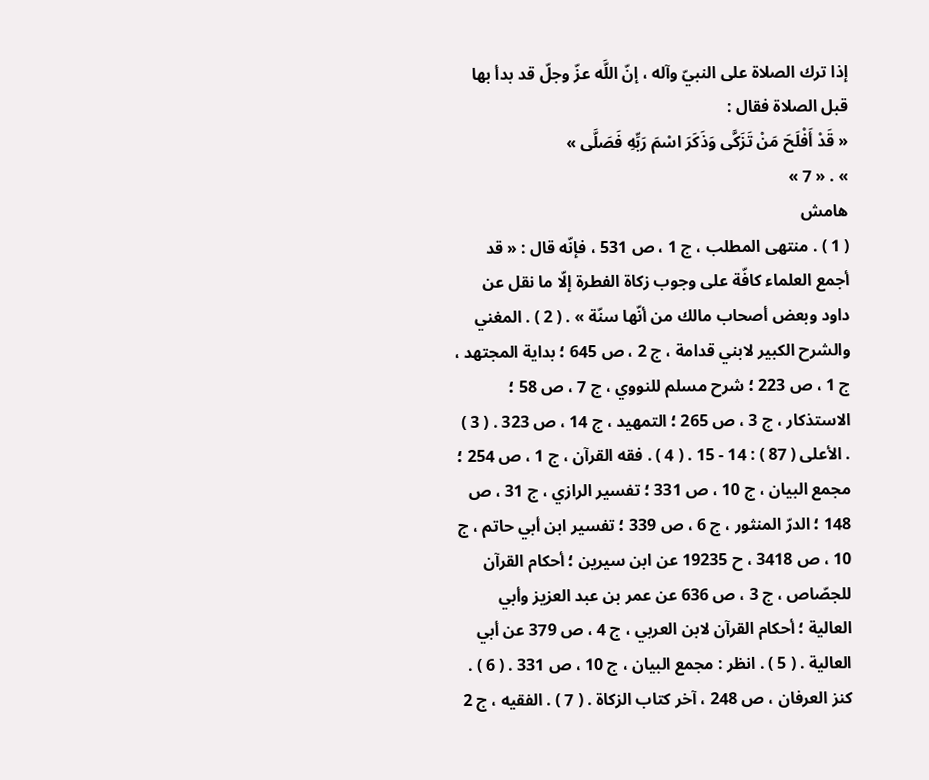إذا ترك الصلاة على النبيّ وآله ، إنّ اللَّه عزّ وجلّ قد بدأ بها قبل الصلاة فقال :
« قَدْ أَفْلَحَ مَنْ تَزَكَّى وَذَكَرَ اسْمَ رَبِّهِ فَصَلَّى »
» . « 7 »
هامش
( 1 ) . منتهى المطلب ، ج 1 ، ص 531 ، فإنّه قال : « قد أجمع العلماء كافّة على وجوب زكاة الفطرة إلّا ما نقل عن داود وبعض أصحاب مالك من أنّها سنّة » . ( 2 ) . المغني والشرح الكبير لابني قدامة ، ج 2 ، ص 645 ؛ بداية المجتهد ، ج 1 ، ص 223 ؛ شرح مسلم للنووي ، ج 7 ، ص 58 ؛ الاستذكار ، ج 3 ، ص 265 ؛ التمهيد ، ج 14 ، ص 323 . ( 3 ) . الأعلى ( 87 ) : 14 - 15 . ( 4 ) . فقه القرآن ، ج 1 ، ص 254 ؛ مجمع البيان ، ج 10 ، ص 331 ؛ تفسير الرازي ، ج 31 ، ص 148 ؛ الدرّ المنثور ، ج 6 ، ص 339 ؛ تفسير ابن أبي حاتم ، ج 10 ، ص 3418 ، ح 19235 عن ابن سيرين ؛ أحكام القرآن للجصّاص ، ج 3 ، ص 636 عن عمر بن عبد العزيز وأبي العالية ؛ أحكام القرآن لابن العربي ، ج 4 ، ص 379 عن أبي العالية . ( 5 ) . انظر : مجمع البيان ، ج 10 ، ص 331 . ( 6 ) . كنز العرفان ، ص 248 ، آخر كتاب الزكاة . ( 7 ) . الفقيه ، ج 2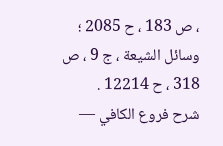، ص 183 ، ح 2085 ؛ وسائل الشيعة ، ج 9 ، ص 318 ، ح 12214 .
شرح فروع الكافي —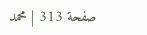صفحة 313 | محمد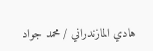هادي المازندراني / محمد جواد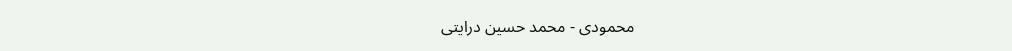محمودى - محمد حسين درايتى